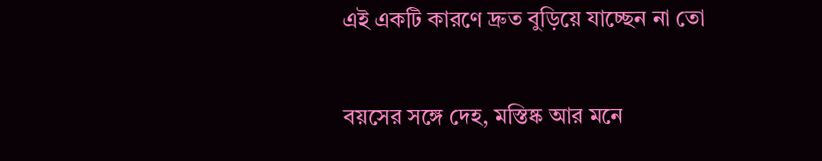এই একটি কারণে দ্রুত বুড়িয়ে যাচ্ছেন না তো

বয়সের সঙ্গে দেহ, মস্তিষ্ক আর মনে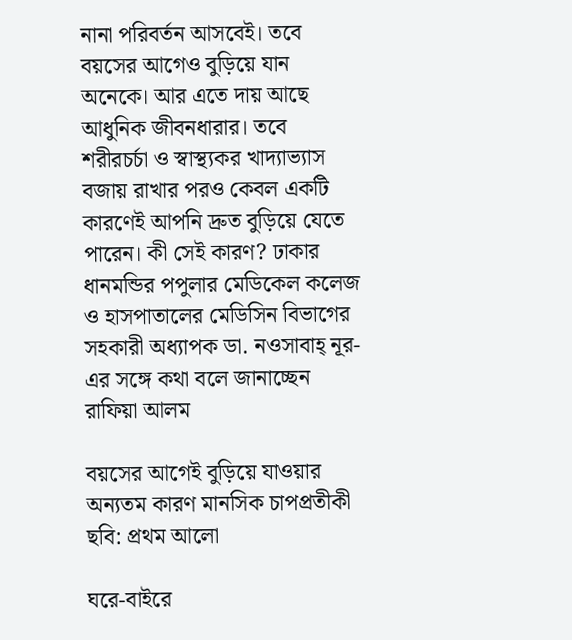নানা পরিবর্তন আসবেই। তবে বয়সের আগেও বুড়িয়ে যান অনেকে। আর এতে দায় আছে আধুনিক জীবনধারার। তবে শরীরচর্চা ও স্বাস্থ্যকর খাদ্যাভ্যাস বজায় রাখার পরও কেবল একটি কারণেই আপনি দ্রুত বুড়িয়ে যেতে পারেন। কী সেই কারণ? ঢাকার ধানমন্ডির পপুলার মেডিকেল কলেজ ও হাসপাতালের মেডিসিন বিভাগের সহকারী অধ্যাপক ডা. নওসাবাহ্ নূর-এর সঙ্গে কথা বলে জানাচ্ছেন রাফিয়া আলম

বয়সের আগেই বুড়িয়ে যাওয়ার অন্যতম কারণ মানসিক চাপপ্রতীকী ছবি: প্রথম আলো

ঘরে-বাইরে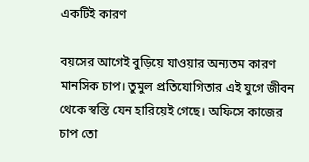একটিই কারণ

বয়সের আগেই বুড়িয়ে যাওয়ার অন্যতম কারণ মানসিক চাপ। তুমুল প্রতিযোগিতার এই যুগে জীবন থেকে স্বস্তি যেন হারিয়েই গেছে। অফিসে কাজের চাপ তো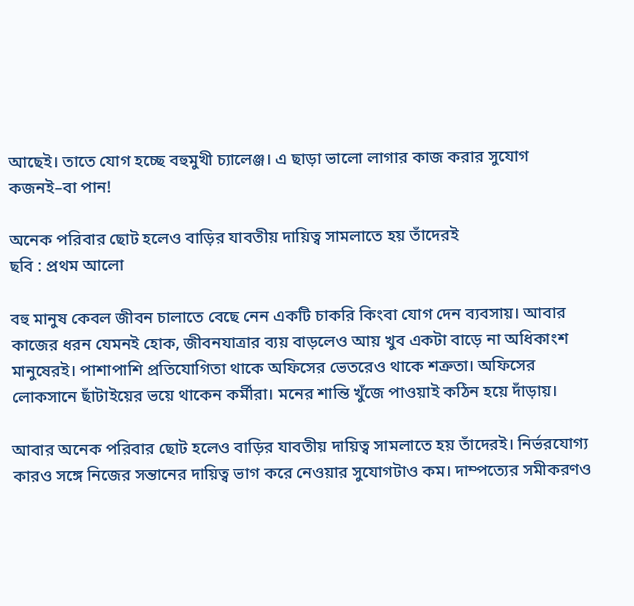আছেই। তাতে যোগ হচ্ছে বহুমুখী চ্যালেঞ্জ। এ ছাড়া ভালো লাগার কাজ করার সুযোগ কজনই–বা পান!

অনেক পরিবার ছোট হলেও বাড়ির যাবতীয় দায়িত্ব সামলাতে হয় তাঁদেরই
ছবি : প্রথম আলো

বহু মানুষ কেবল জীবন চালাতে বেছে নেন একটি চাকরি কিংবা যোগ দেন ব্যবসায়। আবার কাজের ধরন যেমনই হোক, জীবনযাত্রার ব্যয় বাড়লেও আয় খুব একটা বাড়ে না অধিকাংশ মানুষেরই। পাশাপাশি প্রতিযোগিতা থাকে অফিসের ভেতরেও থাকে শত্রুতা। অফিসের লোকসানে ছাঁটাইয়ের ভয়ে থাকেন কর্মীরা। মনের শান্তি খুঁজে পাওয়াই কঠিন হয়ে দাঁড়ায়।

আবার অনেক পরিবার ছোট হলেও বাড়ির যাবতীয় দায়িত্ব সামলাতে হয় তাঁদেরই। নির্ভরযোগ্য কারও সঙ্গে নিজের সন্তানের দায়িত্ব ভাগ করে নেওয়ার সুযোগটাও কম। দাম্পত্যের সমীকরণও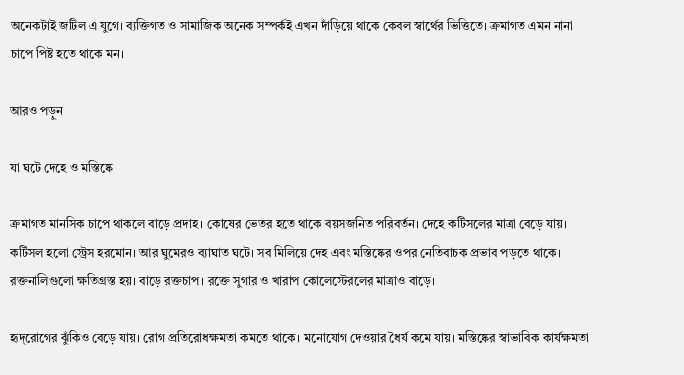অনেকটাই জটিল এ যুগে। ব্যক্তিগত ও সামাজিক অনেক সম্পর্কই এখন দাঁড়িয়ে থাকে কেবল স্বার্থের ভিত্তিতে। ক্রমাগত এমন নানা চাপে পিষ্ট হতে থাকে মন।

আরও পড়ুন

যা ঘটে দেহে ও মস্তিষ্কে

ক্রমাগত মানসিক চাপে থাকলে বাড়ে প্রদাহ। কোষের ভেতর হতে থাকে বয়সজনিত পরিবর্তন। দেহে কর্টিসলের মাত্রা বেড়ে যায়। কর্টিসল হলো স্ট্রেস হরমোন। আর ঘুমেরও ব্যাঘাত ঘটে। সব মিলিয়ে দেহ এবং মস্তিষ্কের ওপর নেতিবাচক প্রভাব পড়তে থাকে। রক্তনালিগুলো ক্ষতিগ্রস্ত হয়। বাড়ে রক্তচাপ। রক্তে সুগার ও খারাপ কোলেস্টেরলের মাত্রাও বাড়ে।

হৃদ্‌রোগের ঝুঁকিও বেড়ে যায়। রোগ প্রতিরোধক্ষমতা কমতে থাকে। মনোযোগ দেওয়ার ধৈর্য কমে যায়। মস্তিষ্কের স্বাভাবিক কার্যক্ষমতা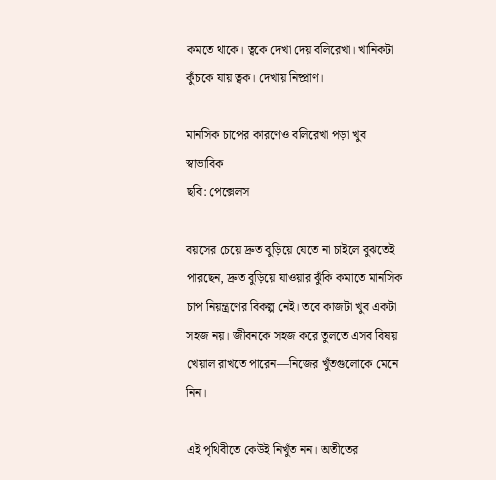কমতে থাকে। ত্বকে দেখা দেয় বলিরেখা। খানিকটা কুঁচকে যায় ত্বক। দেখায় নিষ্প্রাণ।

মানসিক চাপের কারণেও বলিরেখা পড়া খুব স্বাভাবিক
ছবি: পেক্সেলস

বয়সের চেয়ে দ্রুত বুড়িয়ে যেতে না চাইলে বুঝতেই পারছেন, দ্রুত বুড়িয়ে যাওয়ার ঝুঁকি কমাতে মানসিক চাপ নিয়ন্ত্রণের বিকল্প নেই। তবে কাজটা খুব একটা সহজ নয়। জীবনকে সহজ করে তুলতে এসব বিষয় খেয়াল রাখতে পারেন—নিজের খুঁতগুলোকে মেনে নিন।

এই পৃথিবীতে কেউই নিখুঁত নন। অতীতের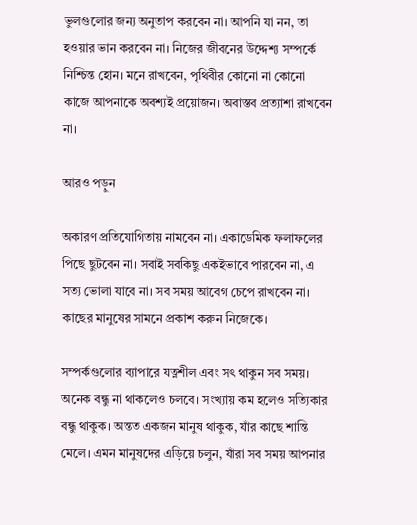ভুলগুলোর জন্য অনুতাপ করবেন না। আপনি যা নন, তা হওয়ার ভান করবেন না। নিজের জীবনের উদ্দেশ্য সম্পর্কে নিশ্চিন্ত হোন। মনে রাখবেন, পৃথিবীর কোনো না কোনো কাজে আপনাকে অবশ্যই প্রয়োজন। অবাস্তব প্রত্যাশা রাখবেন না।

আরও পড়ুন

অকারণ প্রতিযোগিতায় নামবেন না। একাডেমিক ফলাফলের পিছে ছুটবেন না। সবাই সবকিছু একইভাবে পারবেন না, এ সত্য ভোলা যাবে না। সব সময় আবেগ চেপে রাখবেন না। কাছের মানুষের সামনে প্রকাশ করুন নিজেকে।

সম্পর্কগুলোর ব্যাপারে যত্নশীল এবং সৎ থাকুন সব সময়। অনেক বন্ধু না থাকলেও চলবে। সংখ্যায় কম হলেও সত্যিকার বন্ধু থাকুক। অন্তত একজন মানুষ থাকুক, যাঁর কাছে শান্তি মেলে। এমন মানুষদের এড়িয়ে চলুন, যাঁরা সব সময় আপনার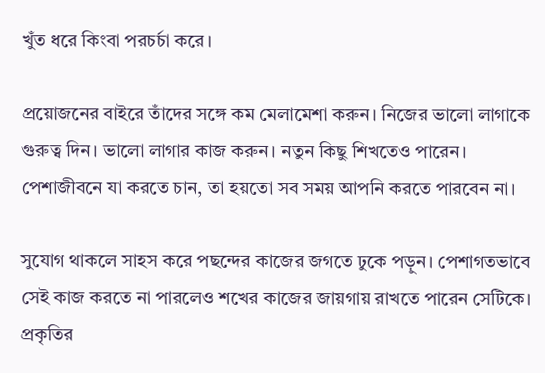খুঁত ধরে কিংবা পরচর্চা করে।

প্রয়োজনের বাইরে তাঁদের সঙ্গে কম মেলামেশা করুন। নিজের ভালো লাগাকে গুরুত্ব দিন। ভালো লাগার কাজ করুন। নতুন কিছু শিখতেও পারেন। পেশাজীবনে যা করতে চান, তা হয়তো সব সময় আপনি করতে পারবেন না।

সুযোগ থাকলে সাহস করে পছন্দের কাজের জগতে ঢুকে পড়ুন। পেশাগতভাবে সেই কাজ করতে না পারলেও শখের কাজের জায়গায় রাখতে পারেন সেটিকে। প্রকৃতির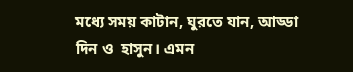মধ্যে সময় কাটান, ঘুরতে যান, আড্ডা দিন ও  হাসুন। এমন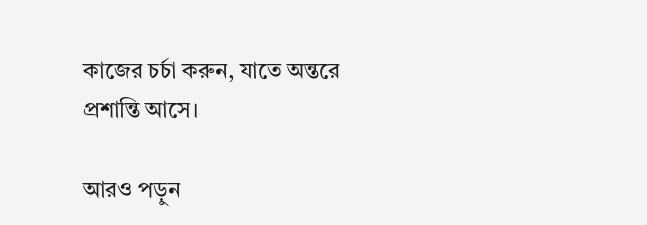কাজের চর্চা করুন, যাতে অন্তরে প্রশান্তি আসে।

আরও পড়ুন